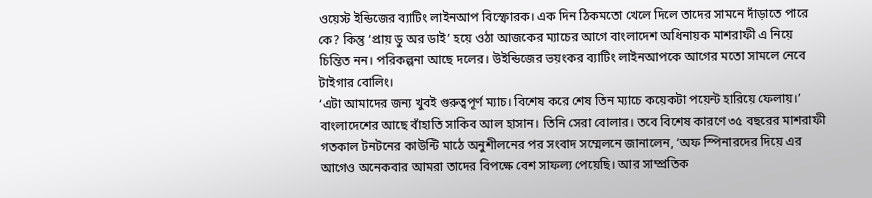ওয়েস্ট ইন্ডিজের ব্যাটিং লাইনআপ বিস্ফোরক। এক দিন ঠিকমতো খেলে দিলে তাদের সামনে দাঁড়াতে পারে কে? কিন্তু ‘প্রায় ডু অর ডাই’ হয়ে ওঠা আজকের ম্যাচের আগে বাংলাদেশ অধিনায়ক মাশরাফী এ নিয়ে চিন্তিত নন। পরিকল্পনা আছে দলের। উইন্ডিজের ভয়ংকর ব্যাটিং লাইনআপকে আগের মতো সামলে নেবে টাইগার বোলিং।
‘এটা আমাদের জন্য খুবই গুরুত্বপূর্ণ ম্যাচ। বিশেষ করে শেষ তিন ম্যাচে কয়েকটা পয়েন্ট হারিয়ে ফেলায়।’ বাংলাদেশের আছে বাঁহাতি সাকিব আল হাসান। তিনি সেরা বোলার। তবে বিশেষ কারণে ৩৫ বছরের মাশরাফী গতকাল টনটনের কাউন্টি মাঠে অনুশীলনের পর সংবাদ সম্মেলনে জানালেন, ‘অফ স্পিনারদের দিয়ে এর আগেও অনেকবার আমরা তাদের বিপক্ষে বেশ সাফল্য পেয়েছি। আর সাম্প্রতিক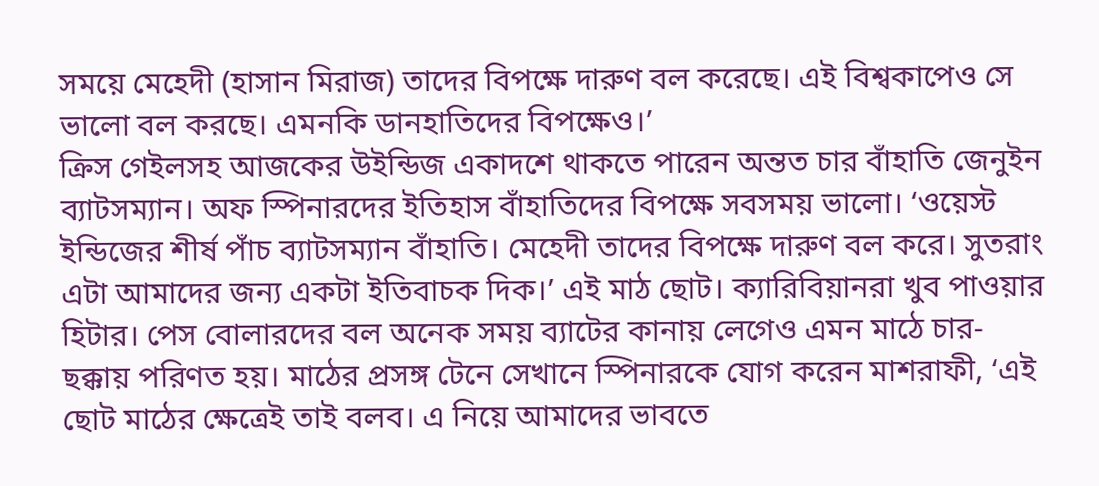সময়ে মেহেদী (হাসান মিরাজ) তাদের বিপক্ষে দারুণ বল করেছে। এই বিশ্বকাপেও সে ভালো বল করছে। এমনকি ডানহাতিদের বিপক্ষেও।’
ক্রিস গেইলসহ আজকের উইন্ডিজ একাদশে থাকতে পারেন অন্তত চার বাঁহাতি জেনুইন ব্যাটসম্যান। অফ স্পিনারদের ইতিহাস বাঁহাতিদের বিপক্ষে সবসময় ভালো। ‘ওয়েস্ট ইন্ডিজের শীর্ষ পাঁচ ব্যাটসম্যান বাঁহাতি। মেহেদী তাদের বিপক্ষে দারুণ বল করে। সুতরাং এটা আমাদের জন্য একটা ইতিবাচক দিক।’ এই মাঠ ছোট। ক্যারিবিয়ানরা খুব পাওয়ার হিটার। পেস বোলারদের বল অনেক সময় ব্যাটের কানায় লেগেও এমন মাঠে চার-ছক্কায় পরিণত হয়। মাঠের প্রসঙ্গ টেনে সেখানে স্পিনারকে যোগ করেন মাশরাফী, ‘এই ছোট মাঠের ক্ষেত্রেই তাই বলব। এ নিয়ে আমাদের ভাবতে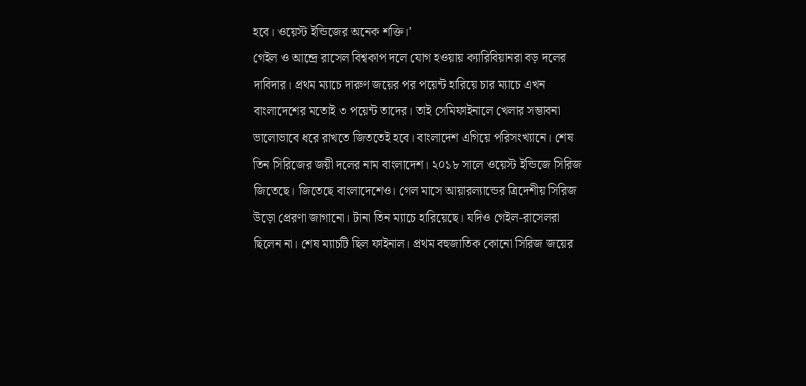হবে। ওয়েস্ট ইন্ডিজের অনেক শক্তি।’
গেইল ও আন্দ্রে রাসেল বিশ্বকাপ দলে যোগ হওয়ায় ক্যারিবিয়ানরা বড় দলের দাবিদার। প্রথম ম্যাচে দারুণ জয়ের পর পয়েন্ট হারিয়ে চার ম্যাচে এখন বাংলাদেশের মতোই ৩ পয়েন্ট তাদের। তাই সেমিফাইনালে খেলার সম্ভাবনা ভালোভাবে ধরে রাখতে জিততেই হবে। বাংলাদেশ এগিয়ে পরিসংখ্যানে। শেষ তিন সিরিজের জয়ী দলের নাম বাংলাদেশ। ২০১৮ সালে ওয়েস্ট ইন্ডিজে সিরিজ জিতেছে। জিতেছে বাংলাদেশেও। গেল মাসে আয়ারল্যান্ডের ত্রিদেশীয় সিরিজ উড়ো প্রেরণা জাগানো। টানা তিন ম্যাচে হারিয়েছে। যদিও গেইল-রাসেলরা ছিলেন না। শেষ ম্যাচটি ছিল ফাইনাল। প্রথম বহুজাতিক কোনো সিরিজ জয়ের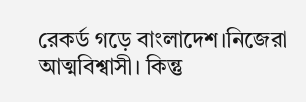রেকর্ড গড়ে বাংলাদেশ।নিজেরা আত্মবিশ্বাসী। কিন্তু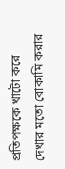প্রতিপক্ষকে খাটো করে দেখার মতো বোকামি করার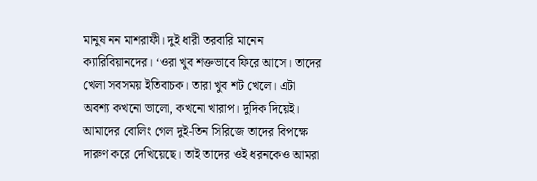মানুষ নন মাশরাফী। দুই ধারী তরবারি মানেন ক্যারিবিয়ানদের। ‘ওরা খুব শক্তভাবে ফিরে আসে। তাদের খেলা সবসময় ইতিবাচক। তারা খুব শট খেলে। এটা অবশ্য কখনো ভালো, কখনো খারাপ। দুদিক দিয়েই। আমাদের বোলিং গেল দুই-তিন সিরিজে তাদের বিপক্ষে দারুণ করে দেখিয়েছে। তাই তাদের ওই ধরনকেও আমরা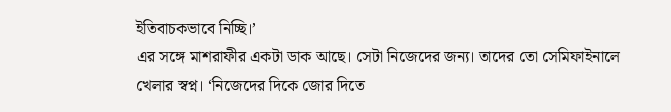ইতিবাচকভাবে নিচ্ছি।’
এর সঙ্গে মাশরাফীর একটা ডাক আছে। সেটা নিজেদের জন্য। তাদের তো সেমিফাইনালে খেলার স্বপ্ন। ‘নিজেদের দিকে জোর দিতে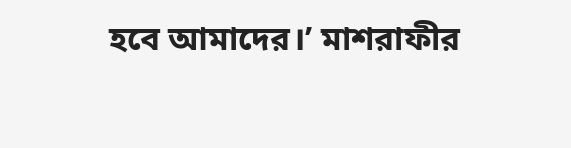হবে আমাদের।’ মাশরাফীর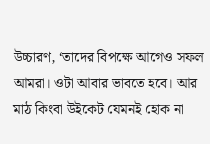উচ্চারণ, ‘তাদের বিপক্ষে আগেও সফল আমরা। ওটা আবার ভাবতে হবে। আর মাঠ কিংবা উইকেট যেমনই হোক না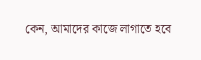কেন, আমাদের কাজে লাগাতে হবে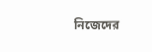নিজেদের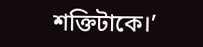শক্তিটাকে।’